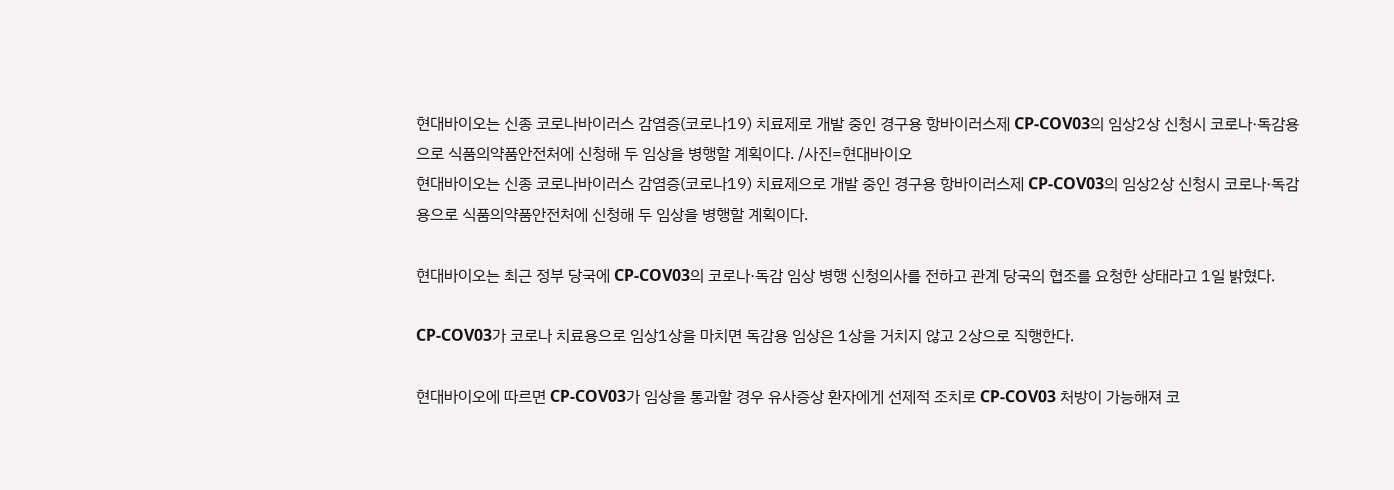현대바이오는 신종 코로나바이러스 감염증(코로나19) 치료제로 개발 중인 경구용 항바이러스제 CP-COV03의 임상2상 신청시 코로나·독감용으로 식품의약품안전처에 신청해 두 임상을 병행할 계획이다. /사진=현대바이오
현대바이오는 신종 코로나바이러스 감염증(코로나19) 치료제으로 개발 중인 경구용 항바이러스제 CP-COV03의 임상2상 신청시 코로나·독감용으로 식품의약품안전처에 신청해 두 임상을 병행할 계획이다.

현대바이오는 최근 정부 당국에 CP-COV03의 코로나·독감 임상 병행 신청의사를 전하고 관계 당국의 협조를 요청한 상태라고 1일 밝혔다.

CP-COV03가 코로나 치료용으로 임상1상을 마치면 독감용 임상은 1상을 거치지 않고 2상으로 직행한다.

현대바이오에 따르면 CP-COV03가 임상을 통과할 경우 유사증상 환자에게 선제적 조치로 CP-COV03 처방이 가능해져 코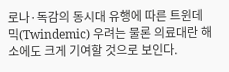로나·독감의 동시대 유행에 따른 트윈데믹(Twindemic) 우려는 물론 의료대란 해소에도 크게 기여할 것으로 보인다.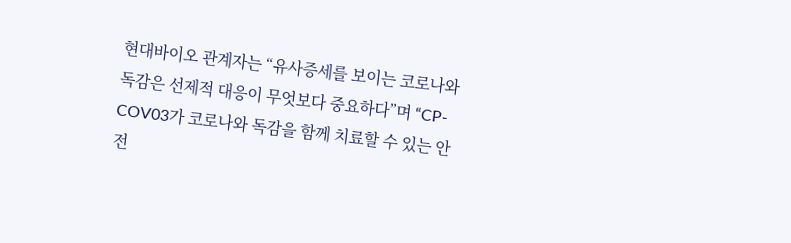현대바이오 관계자는 “유사증세를 보이는 코로나와 독감은 선제적 대응이 무엇보다 중요하다”며 “CP-COV03가 코로나와 독감을 함께 치료할 수 있는 안전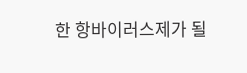한 항바이러스제가 될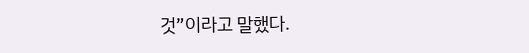것”이라고 말했다.